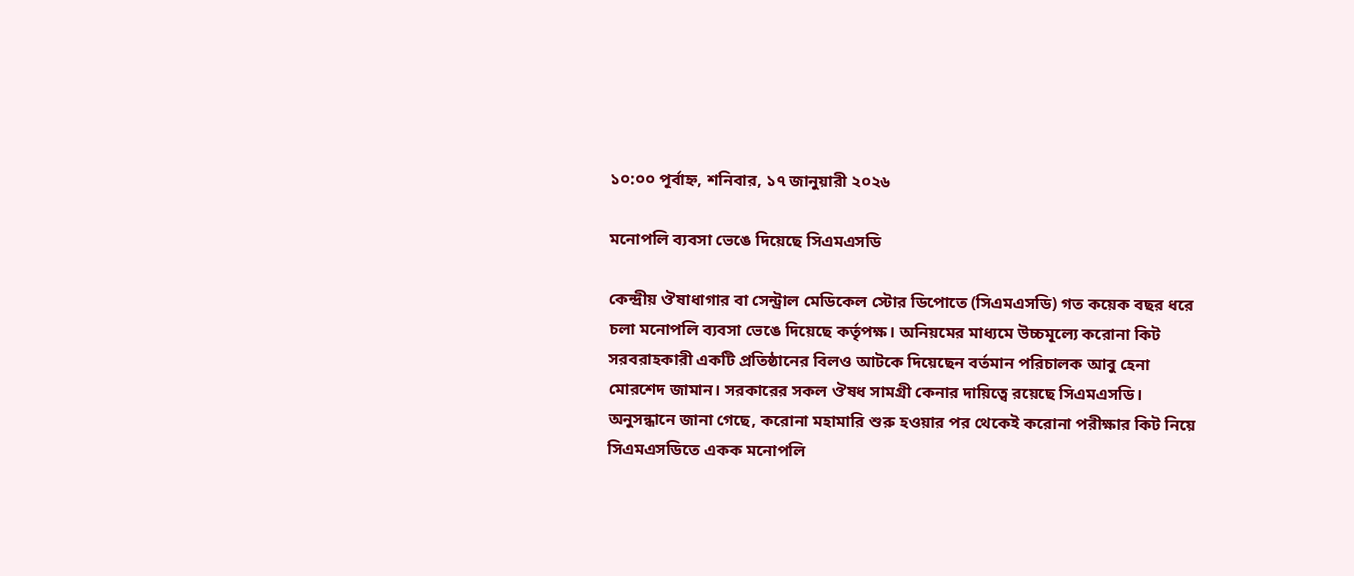১০:০০ পূর্বাহ্ন, শনিবার, ১৭ জানুয়ারী ২০২৬

মনোপলি ব্যবসা ভেঙে দিয়েছে সিএমএসডি

কেন্দ্রীয় ঔষাধাগার বা সেন্ট্রাল মেডিকেল স্টোর ডিপোতে (সিএমএসডি) গত কয়েক বছর ধরে চলা মনোপলি ব্যবসা ভেঙে দিয়েছে কর্তৃপক্ষ। অনিয়মের মাধ্যমে উচ্চমূল্যে করোনা কিট সরবরাহকারী একটি প্রতিষ্ঠানের বিলও আটকে দিয়েছেন বর্তমান পরিচালক আবু হেনা মোরশেদ জামান। সরকারের সকল ঔষধ সামগ্রী কেনার দায়িত্বে রয়েছে সিএমএসডি। অনুসন্ধানে জানা গেছে, করোনা মহামারি শুরু হওয়ার পর থেকেই করোনা পরীক্ষার কিট নিয়ে সিএমএসডিতে একক মনোপলি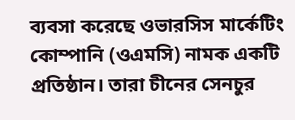ব্যবসা করেছে ওভারসিস মার্কেটিং কোম্পানি (ওএমসি) নামক একটি প্রতিষ্ঠান। তারা চীনের সেনচুর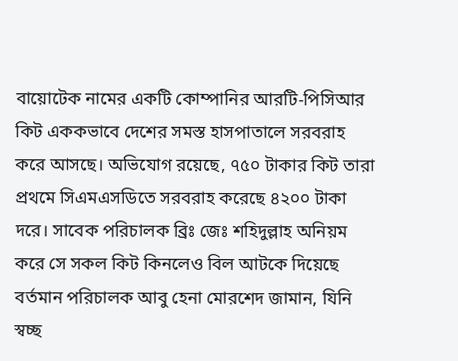বায়োটেক নামের একটি কোম্পানির আরটি-পিসিআর কিট এককভাবে দেশের সমস্ত হাসপাতালে সরবরাহ করে আসছে। অভিযোগ রয়েছে, ৭৫০ টাকার কিট তারা প্রথমে সিএমএসডিতে সরবরাহ করেছে ৪২০০ টাকা দরে। সাবেক পরিচালক ব্রিঃ জেঃ শহিদুল্লাহ অনিয়ম করে সে সকল কিট কিনলেও বিল আটকে দিয়েছে বর্তমান পরিচালক আবু হেনা মোরশেদ জামান, যিনি স্বচ্ছ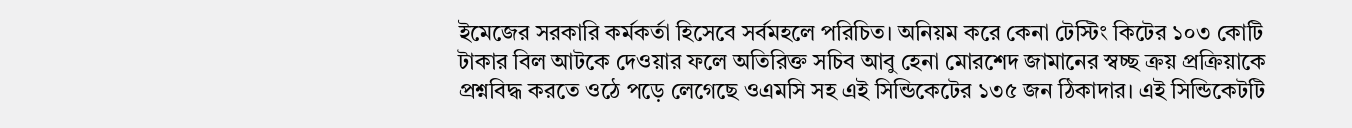ইমেজের সরকারি কর্মকর্তা হিসেবে সর্বমহলে পরিচিত। অনিয়ম করে কেনা টেস্টিং কিটের ১০৩ কোটি টাকার বিল আটকে দেওয়ার ফলে অতিরিক্ত সচিব আবু হেনা মোরশেদ জামানের স্বচ্ছ ক্রয় প্রক্রিয়াকে প্রশ্নবিদ্ধ করতে ওঠে পড়ে লেগেছে ওএমসি সহ এই সিন্ডিকেটের ১৩৫ জন ঠিকাদার। এই সিন্ডিকেটটি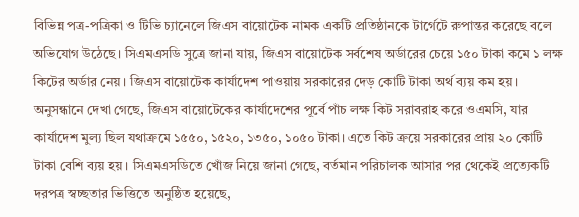বিভিন্ন পত্র-পত্রিকা ও টিভি চ্যানেলে জিএস বায়োটেক নামক একটি প্রতিষ্ঠানকে টার্গেটে রুপান্তর করেছে বলে অভিযোগ উঠেছে। সিএমএসডি সুত্রে জানা যায়, জিএস বায়োটেক সর্বশেষ অর্ডারের চেয়ে ১৫০ টাকা কমে ১ লক্ষ কিটের অর্ডার নেয়। জিএস বায়োটেক কার্যাদেশ পাওয়ায় সরকারের দেড় কোটি টাকা অর্থ ব্যয় কম হয়। অনুসন্ধানে দেখা গেছে, জিএস বায়োটেকের কার্যাদেশের পূর্বে পাঁচ লক্ষ কিট সরাবরাহ করে ওএমসি, যার কার্যাদেশ মুল্য ছিল যথাক্রমে ১৫৫০, ১৫২০, ১৩৫০, ১০৫০ টাকা। এতে কিট ক্রয়ে সরকারের প্রায় ২০ কোটি টাকা বেশি ব্যয় হয়। সিএমএসডিতে খোঁজ নিয়ে জানা গেছে, বর্তমান পরিচালক আসার পর থেকেই প্রত্যেকটি দরপত্র স্বচ্ছতার ভিত্তিতে অনুষ্ঠিত হয়েছে,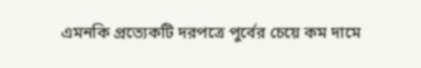এমনকি প্রত্যেকটি দরপত্রে পুর্বের চেয়ে কম দামে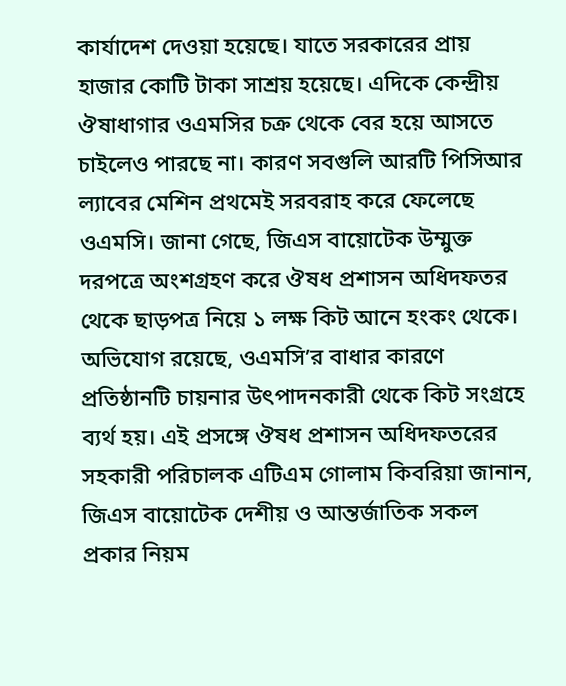কার্যাদেশ দেওয়া হয়েছে। যাতে সরকারের প্রায় হাজার কোটি টাকা সাশ্রয় হয়েছে। এদিকে কেন্দ্রীয় ঔষাধাগার ওএমসির চক্র থেকে বের হয়ে আসতে চাইলেও পারছে না। কারণ সবগুলি আরটি পিসিআর ল্যাবের মেশিন প্রথমেই সরবরাহ করে ফেলেছে ওএমসি। জানা গেছে, জিএস বায়োটেক উম্মুক্ত দরপত্রে অংশগ্রহণ করে ঔষধ প্রশাসন অধিদফতর থেকে ছাড়পত্র নিয়ে ১ লক্ষ কিট আনে হংকং থেকে। অভিযোগ রয়েছে, ওএমসি’র বাধার কারণে প্রতিষ্ঠানটি চায়নার উৎপাদনকারী থেকে কিট সংগ্রহে ব্যর্থ হয়। এই প্রসঙ্গে ঔষধ প্রশাসন অধিদফতরের সহকারী পরিচালক এটিএম গোলাম কিবরিয়া জানান, জিএস বায়োটেক দেশীয় ও আন্তর্জাতিক সকল প্রকার নিয়ম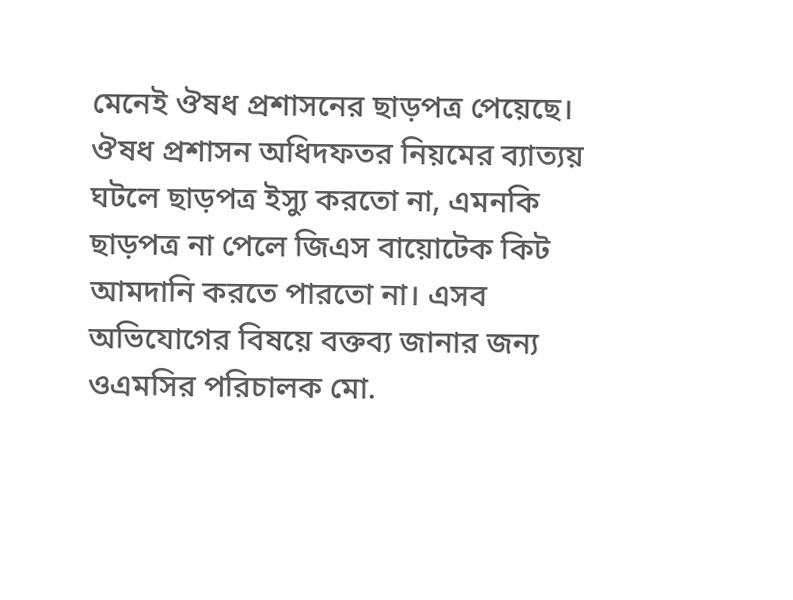মেনেই ঔষধ প্রশাসনের ছাড়পত্র পেয়েছে। ঔষধ প্রশাসন অধিদফতর নিয়মের ব্যাত্যয় ঘটলে ছাড়পত্র ইস্যু করতো না, এমনকি ছাড়পত্র না পেলে জিএস বায়োটেক কিট আমদানি করতে পারতো না। এসব অভিযোগের বিষয়ে বক্তব্য জানার জন্য ওএমসির পরিচালক মো.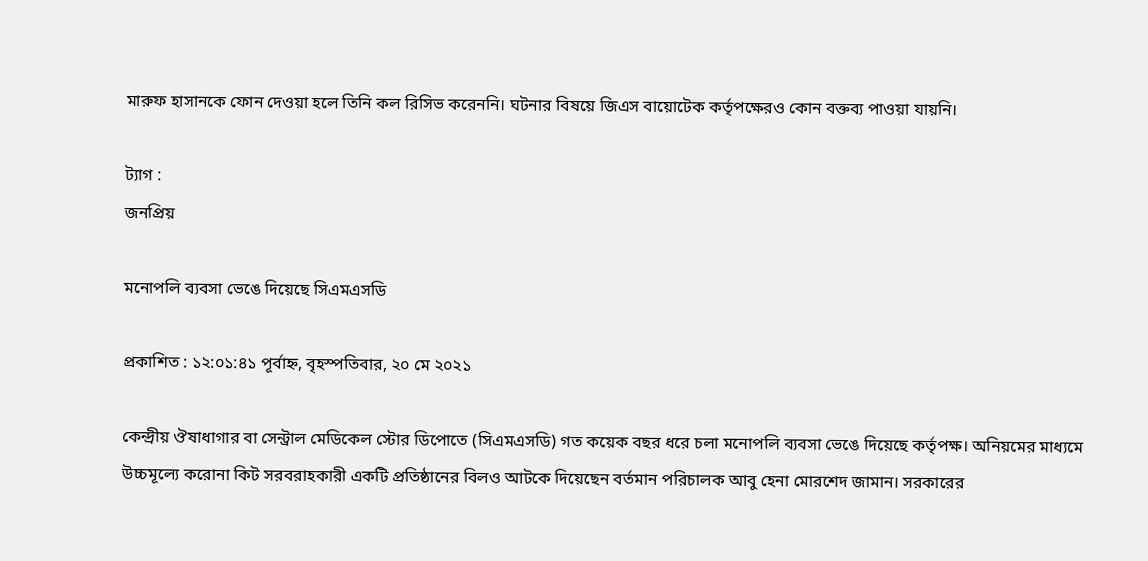মারুফ হাসানকে ফোন দেওয়া হলে তিনি কল রিসিভ করেননি। ঘটনার বিষয়ে জিএস বায়োটেক কর্তৃপক্ষেরও কোন বক্তব্য পাওয়া যায়নি।

ট্যাগ :
জনপ্রিয়

মনোপলি ব্যবসা ভেঙে দিয়েছে সিএমএসডি

প্রকাশিত : ১২:০১:৪১ পূর্বাহ্ন, বৃহস্পতিবার, ২০ মে ২০২১

কেন্দ্রীয় ঔষাধাগার বা সেন্ট্রাল মেডিকেল স্টোর ডিপোতে (সিএমএসডি) গত কয়েক বছর ধরে চলা মনোপলি ব্যবসা ভেঙে দিয়েছে কর্তৃপক্ষ। অনিয়মের মাধ্যমে উচ্চমূল্যে করোনা কিট সরবরাহকারী একটি প্রতিষ্ঠানের বিলও আটকে দিয়েছেন বর্তমান পরিচালক আবু হেনা মোরশেদ জামান। সরকারের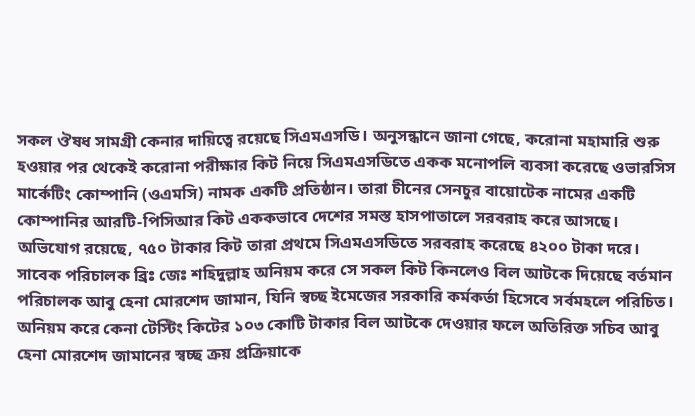সকল ঔষধ সামগ্রী কেনার দায়িত্বে রয়েছে সিএমএসডি। অনুসন্ধানে জানা গেছে, করোনা মহামারি শুরু হওয়ার পর থেকেই করোনা পরীক্ষার কিট নিয়ে সিএমএসডিতে একক মনোপলি ব্যবসা করেছে ওভারসিস মার্কেটিং কোম্পানি (ওএমসি) নামক একটি প্রতিষ্ঠান। তারা চীনের সেনচুর বায়োটেক নামের একটি কোম্পানির আরটি-পিসিআর কিট এককভাবে দেশের সমস্ত হাসপাতালে সরবরাহ করে আসছে। অভিযোগ রয়েছে, ৭৫০ টাকার কিট তারা প্রথমে সিএমএসডিতে সরবরাহ করেছে ৪২০০ টাকা দরে। সাবেক পরিচালক ব্রিঃ জেঃ শহিদুল্লাহ অনিয়ম করে সে সকল কিট কিনলেও বিল আটকে দিয়েছে বর্তমান পরিচালক আবু হেনা মোরশেদ জামান, যিনি স্বচ্ছ ইমেজের সরকারি কর্মকর্তা হিসেবে সর্বমহলে পরিচিত। অনিয়ম করে কেনা টেস্টিং কিটের ১০৩ কোটি টাকার বিল আটকে দেওয়ার ফলে অতিরিক্ত সচিব আবু হেনা মোরশেদ জামানের স্বচ্ছ ক্রয় প্রক্রিয়াকে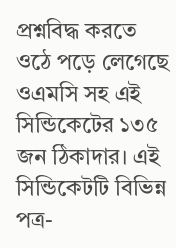প্রশ্নবিদ্ধ করতে ওঠে পড়ে লেগেছে ওএমসি সহ এই সিন্ডিকেটের ১৩৫ জন ঠিকাদার। এই সিন্ডিকেটটি বিভিন্ন পত্র-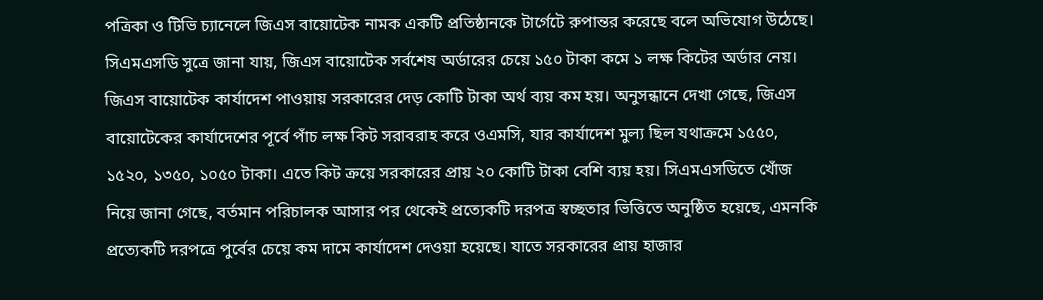পত্রিকা ও টিভি চ্যানেলে জিএস বায়োটেক নামক একটি প্রতিষ্ঠানকে টার্গেটে রুপান্তর করেছে বলে অভিযোগ উঠেছে। সিএমএসডি সুত্রে জানা যায়, জিএস বায়োটেক সর্বশেষ অর্ডারের চেয়ে ১৫০ টাকা কমে ১ লক্ষ কিটের অর্ডার নেয়। জিএস বায়োটেক কার্যাদেশ পাওয়ায় সরকারের দেড় কোটি টাকা অর্থ ব্যয় কম হয়। অনুসন্ধানে দেখা গেছে, জিএস বায়োটেকের কার্যাদেশের পূর্বে পাঁচ লক্ষ কিট সরাবরাহ করে ওএমসি, যার কার্যাদেশ মুল্য ছিল যথাক্রমে ১৫৫০, ১৫২০, ১৩৫০, ১০৫০ টাকা। এতে কিট ক্রয়ে সরকারের প্রায় ২০ কোটি টাকা বেশি ব্যয় হয়। সিএমএসডিতে খোঁজ নিয়ে জানা গেছে, বর্তমান পরিচালক আসার পর থেকেই প্রত্যেকটি দরপত্র স্বচ্ছতার ভিত্তিতে অনুষ্ঠিত হয়েছে, এমনকি প্রত্যেকটি দরপত্রে পুর্বের চেয়ে কম দামে কার্যাদেশ দেওয়া হয়েছে। যাতে সরকারের প্রায় হাজার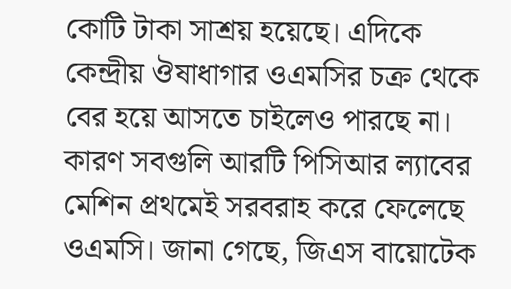কোটি টাকা সাশ্রয় হয়েছে। এদিকে কেন্দ্রীয় ঔষাধাগার ওএমসির চক্র থেকে বের হয়ে আসতে চাইলেও পারছে না। কারণ সবগুলি আরটি পিসিআর ল্যাবের মেশিন প্রথমেই সরবরাহ করে ফেলেছে ওএমসি। জানা গেছে, জিএস বায়োটেক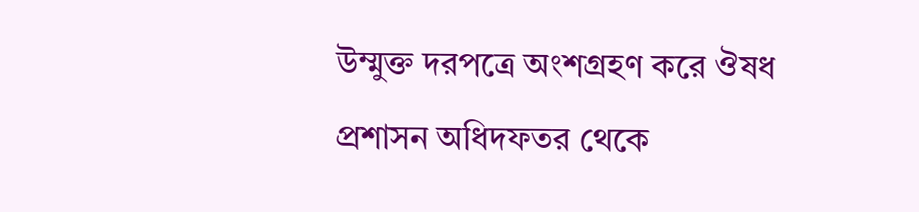উম্মুক্ত দরপত্রে অংশগ্রহণ করে ঔষধ প্রশাসন অধিদফতর থেকে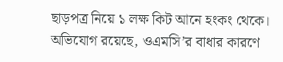ছাড়পত্র নিয়ে ১ লক্ষ কিট আনে হংকং থেকে। অভিযোগ রয়েছে, ওএমসি’র বাধার কারণে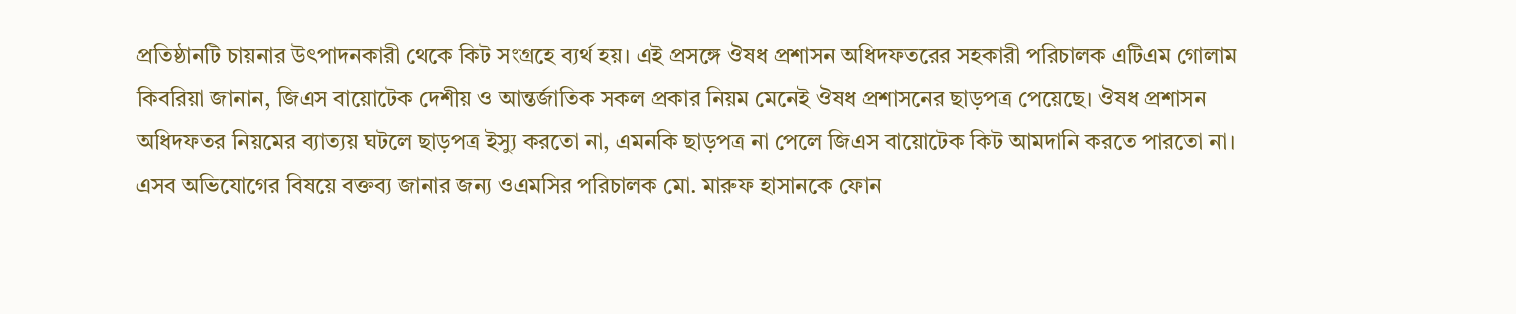প্রতিষ্ঠানটি চায়নার উৎপাদনকারী থেকে কিট সংগ্রহে ব্যর্থ হয়। এই প্রসঙ্গে ঔষধ প্রশাসন অধিদফতরের সহকারী পরিচালক এটিএম গোলাম কিবরিয়া জানান, জিএস বায়োটেক দেশীয় ও আন্তর্জাতিক সকল প্রকার নিয়ম মেনেই ঔষধ প্রশাসনের ছাড়পত্র পেয়েছে। ঔষধ প্রশাসন অধিদফতর নিয়মের ব্যাত্যয় ঘটলে ছাড়পত্র ইস্যু করতো না, এমনকি ছাড়পত্র না পেলে জিএস বায়োটেক কিট আমদানি করতে পারতো না। এসব অভিযোগের বিষয়ে বক্তব্য জানার জন্য ওএমসির পরিচালক মো. মারুফ হাসানকে ফোন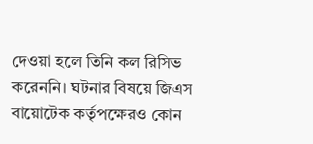দেওয়া হলে তিনি কল রিসিভ করেননি। ঘটনার বিষয়ে জিএস বায়োটেক কর্তৃপক্ষেরও কোন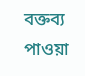বক্তব্য পাওয়া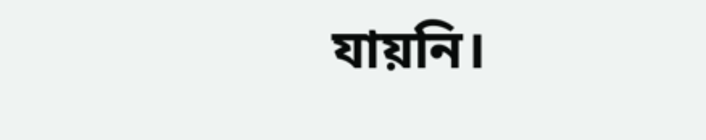যায়নি।